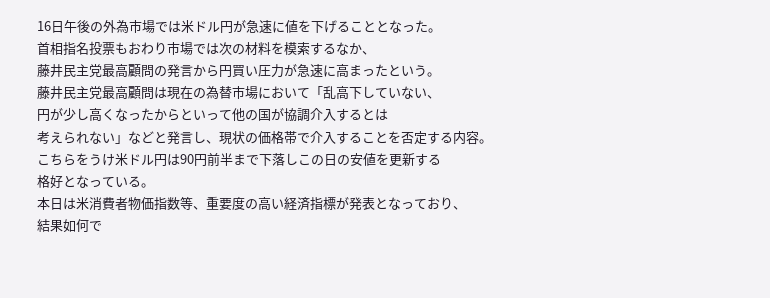16日午後の外為市場では米ドル円が急速に値を下げることとなった。
首相指名投票もおわり市場では次の材料を模索するなか、
藤井民主党最高顧問の発言から円買い圧力が急速に高まったという。
藤井民主党最高顧問は現在の為替市場において「乱高下していない、
円が少し高くなったからといって他の国が協調介入するとは
考えられない」などと発言し、現状の価格帯で介入することを否定する内容。
こちらをうけ米ドル円は90円前半まで下落しこの日の安値を更新する
格好となっている。
本日は米消費者物価指数等、重要度の高い経済指標が発表となっており、
結果如何で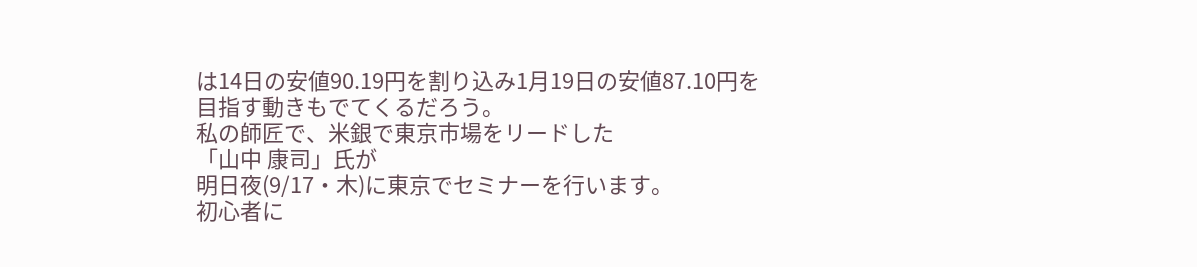は14日の安値90.19円を割り込み1月19日の安値87.10円を
目指す動きもでてくるだろう。
私の師匠で、米銀で東京市場をリードした
「山中 康司」氏が
明日夜(9/17・木)に東京でセミナーを行います。
初心者に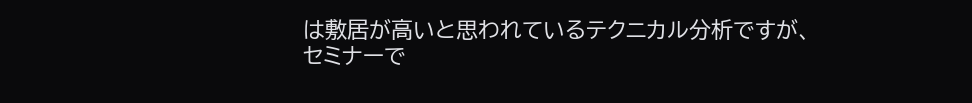は敷居が高いと思われているテクニカル分析ですが、
セミナーで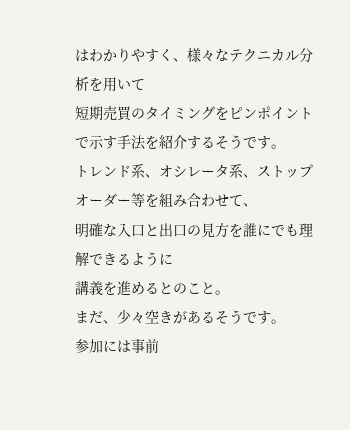はわかりやすく、様々なテクニカル分析を用いて
短期売買のタイミングをピンポイントで示す手法を紹介するそうです。
トレンド系、オシレータ系、ストップオーダー等を組み合わせて、
明確な入口と出口の見方を誰にでも理解できるように
講義を進めるとのこと。
まだ、少々空きがあるそうです。
参加には事前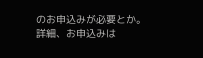のお申込みが必要とか。
詳細、お申込みは